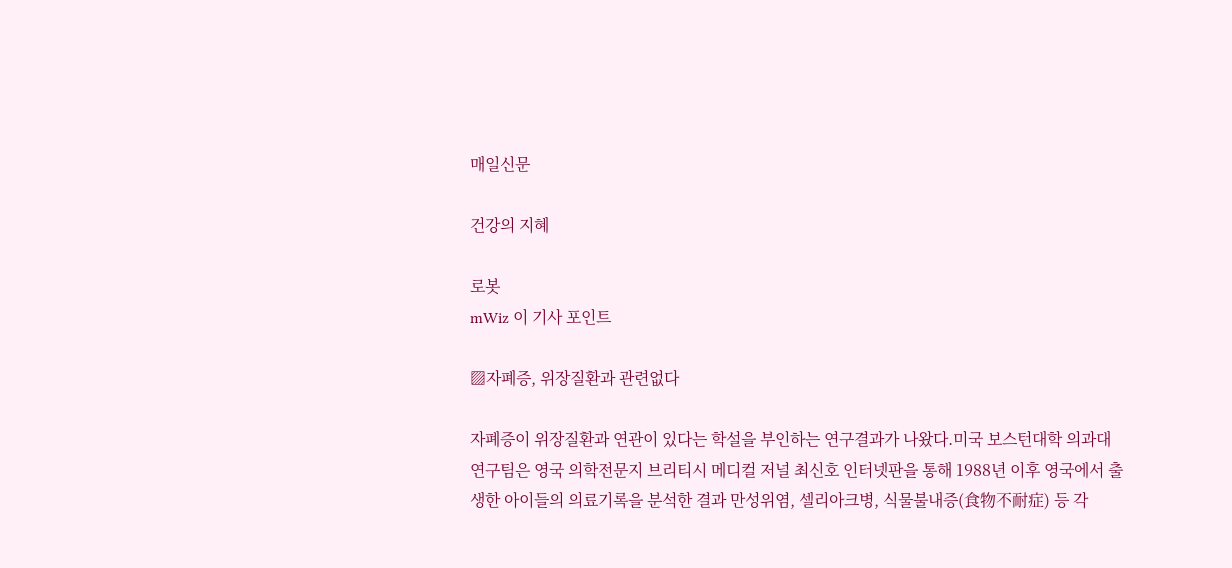매일신문

건강의 지혜

로봇
mWiz 이 기사 포인트

▨자폐증, 위장질환과 관련없다

자폐증이 위장질환과 연관이 있다는 학설을 부인하는 연구결과가 나왔다.미국 보스턴대학 의과대 연구팀은 영국 의학전문지 브리티시 메디컬 저널 최신호 인터넷판을 통해 1988년 이후 영국에서 출생한 아이들의 의료기록을 분석한 결과 만성위염, 셀리아크병, 식물불내증(食物不耐症) 등 각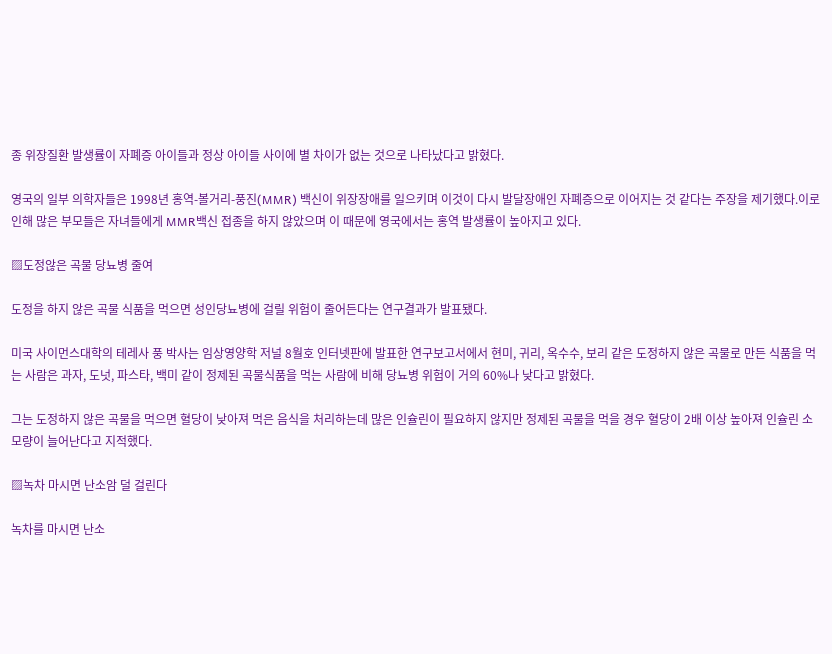종 위장질환 발생률이 자폐증 아이들과 정상 아이들 사이에 별 차이가 없는 것으로 나타났다고 밝혔다.

영국의 일부 의학자들은 1998년 홍역-볼거리-풍진(MMR) 백신이 위장장애를 일으키며 이것이 다시 발달장애인 자폐증으로 이어지는 것 같다는 주장을 제기했다.이로 인해 많은 부모들은 자녀들에게 MMR백신 접종을 하지 않았으며 이 때문에 영국에서는 홍역 발생률이 높아지고 있다.

▨도정않은 곡물 당뇨병 줄여

도정을 하지 않은 곡물 식품을 먹으면 성인당뇨병에 걸릴 위험이 줄어든다는 연구결과가 발표됐다.

미국 사이먼스대학의 테레사 풍 박사는 임상영양학 저널 8월호 인터넷판에 발표한 연구보고서에서 현미, 귀리, 옥수수, 보리 같은 도정하지 않은 곡물로 만든 식품을 먹는 사람은 과자, 도넛, 파스타, 백미 같이 정제된 곡물식품을 먹는 사람에 비해 당뇨병 위험이 거의 60%나 낮다고 밝혔다.

그는 도정하지 않은 곡물을 먹으면 혈당이 낮아져 먹은 음식을 처리하는데 많은 인슐린이 필요하지 않지만 정제된 곡물을 먹을 경우 혈당이 2배 이상 높아져 인슐린 소모량이 늘어난다고 지적했다.

▨녹차 마시면 난소암 덜 걸린다

녹차를 마시면 난소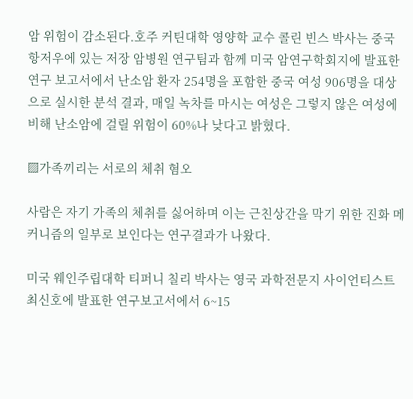암 위험이 감소된다.호주 커틴대학 영양학 교수 콜린 빈스 박사는 중국 항저우에 있는 저장 암병원 연구팀과 함께 미국 암연구학회지에 발표한 연구 보고서에서 난소암 환자 254명을 포함한 중국 여성 906명을 대상으로 실시한 분석 결과, 매일 녹차를 마시는 여성은 그렇지 않은 여성에 비해 난소암에 걸릴 위험이 60%나 낮다고 밝혔다.

▨가족끼리는 서로의 체취 혐오

사람은 자기 가족의 체취를 싫어하며 이는 근친상간을 막기 위한 진화 메커니즘의 일부로 보인다는 연구결과가 나왔다.

미국 웨인주립대학 티퍼니 칠리 박사는 영국 과학전문지 사이언티스트 최신호에 발표한 연구보고서에서 6~15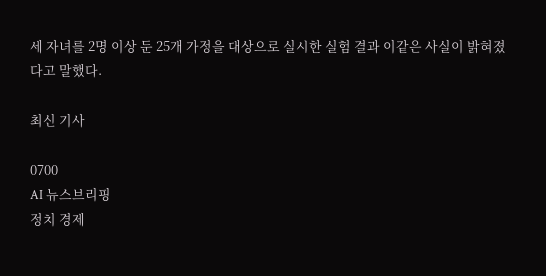세 자녀를 2명 이상 둔 25개 가정을 대상으로 실시한 실험 결과 이같은 사실이 밝혀졌다고 말했다.

최신 기사

0700
AI 뉴스브리핑
정치 경제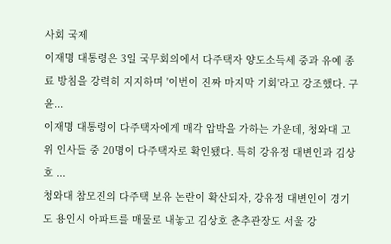사회 국제
이재명 대통령은 3일 국무회의에서 다주택자 양도소득세 중과 유예 종료 방침을 강력히 지지하며 '이번이 진짜 마지막 기회'라고 강조했다. 구윤...
이재명 대통령이 다주택자에게 매각 압박을 가하는 가운데, 청와대 고위 인사들 중 20명이 다주택자로 확인됐다. 특히 강유정 대변인과 김상호 ...
청와대 참모진의 다주택 보유 논란이 확산되자, 강유정 대변인이 경기도 용인시 아파트를 매물로 내놓고 김상호 춘추관장도 서울 강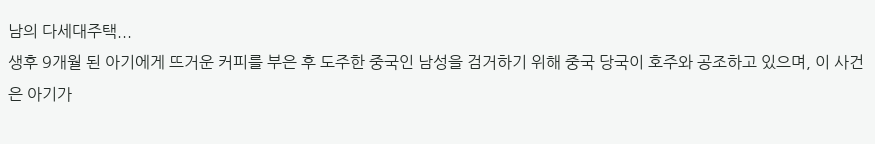남의 다세대주택...
생후 9개월 된 아기에게 뜨거운 커피를 부은 후 도주한 중국인 남성을 검거하기 위해 중국 당국이 호주와 공조하고 있으며, 이 사건은 아기가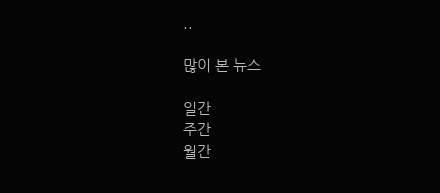..

많이 본 뉴스

일간
주간
월간